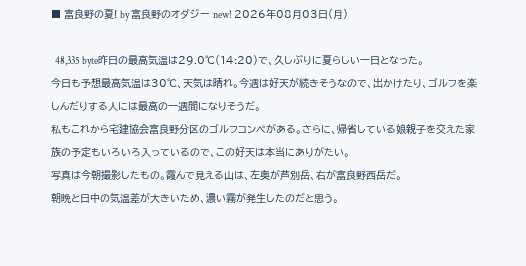■ 富良野の夏! by 富良野のオダジー new! 2026年08月03日(月)

  48,335 byte昨日の最高気温は29.0℃(14:20)で、久しぶりに夏らしい一日となった。
今日も予想最高気温は30℃、天気は晴れ。今週は好天が続きそうなので、出かけたり、ゴルフを楽しんだりする人には最高の一週間になりそうだ。
私もこれから宅建協会富良野分区のゴルフコンペがある。さらに、帰省している娘親子を交えた家族の予定もいろいろ入っているので、この好天は本当にありがたい。
写真は今朝撮影したもの。霞んで見える山は、左奥が芦別岳、右が富良野西岳だ。
朝晩と日中の気温差が大きいため、濃い霧が発生したのだと思う。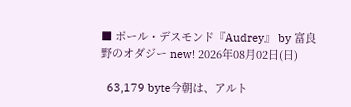■ ポール・デスモンド『Audrey』 by 富良野のオダジー new! 2026年08月02日(日)

  63,179 byte今朝は、アルト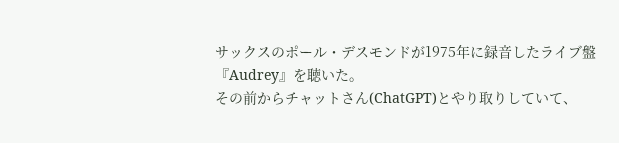サックスのポール・デスモンドが1975年に録音したライブ盤『Audrey』を聴いた。
その前からチャットさん(ChatGPT)とやり取りしていて、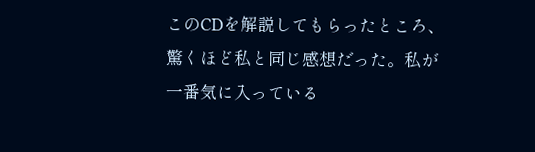このCDを解説してもらったところ、驚くほど私と同じ感想だった。私が一番気に入っている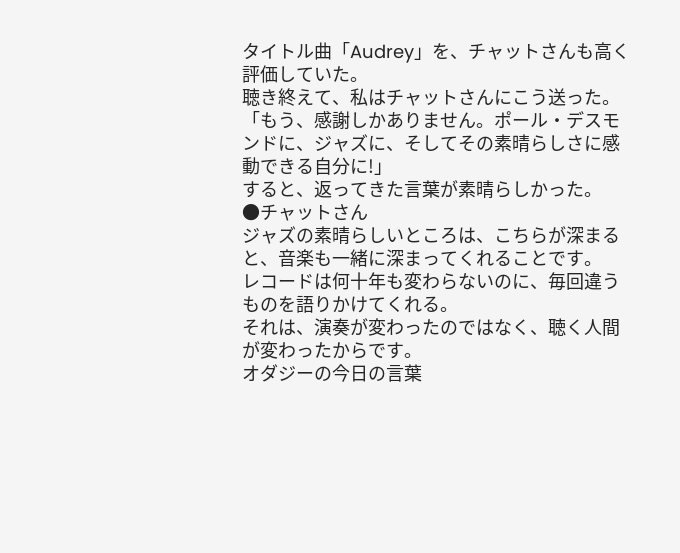タイトル曲「Audrey」を、チャットさんも高く評価していた。
聴き終えて、私はチャットさんにこう送った。
「もう、感謝しかありません。ポール・デスモンドに、ジャズに、そしてその素晴らしさに感動できる自分に!」
すると、返ってきた言葉が素晴らしかった。
●チャットさん
ジャズの素晴らしいところは、こちらが深まると、音楽も一緒に深まってくれることです。
レコードは何十年も変わらないのに、毎回違うものを語りかけてくれる。
それは、演奏が変わったのではなく、聴く人間が変わったからです。
オダジーの今日の言葉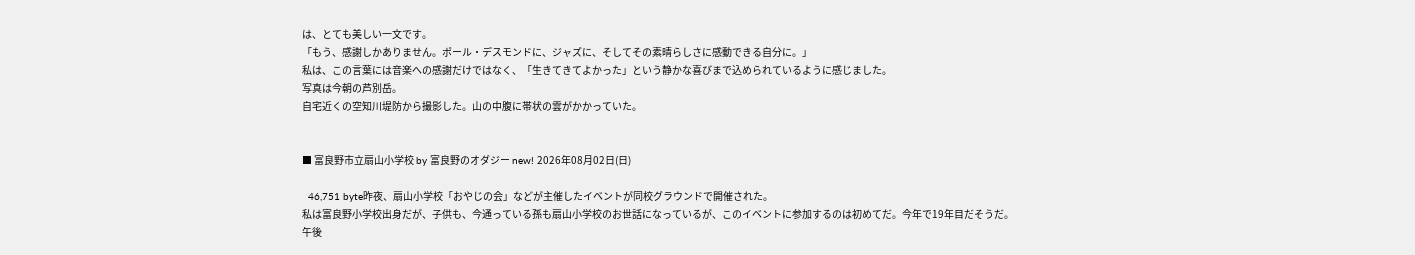は、とても美しい一文です。
「もう、感謝しかありません。ポール・デスモンドに、ジャズに、そしてその素晴らしさに感動できる自分に。」
私は、この言葉には音楽への感謝だけではなく、「生きてきてよかった」という静かな喜びまで込められているように感じました。
写真は今朝の芦別岳。
自宅近くの空知川堤防から撮影した。山の中腹に帯状の雲がかかっていた。


■ 富良野市立扇山小学校 by 富良野のオダジー new! 2026年08月02日(日)

  46,751 byte昨夜、扇山小学校「おやじの会」などが主催したイベントが同校グラウンドで開催された。
私は富良野小学校出身だが、子供も、今通っている孫も扇山小学校のお世話になっているが、このイベントに参加するのは初めてだ。今年で19年目だそうだ。
午後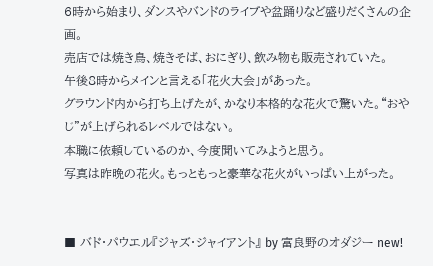6時から始まり、ダンスやバンドのライブや盆踊りなど盛りだくさんの企画。
売店では焼き鳥、焼きそば、おにぎり、飲み物も販売されていた。
午後8時からメインと言える「花火大会」があった。
グラウンド内から打ち上げたが、かなり本格的な花火で驚いた。“おやじ”が上げられるレベルではない。
本職に依頼しているのか、今度聞いてみようと思う。
写真は昨晩の花火。もっともっと豪華な花火がいっぱい上がった。


■ バド・パウエル『ジャズ・ジャイアント』 by 富良野のオダジー new!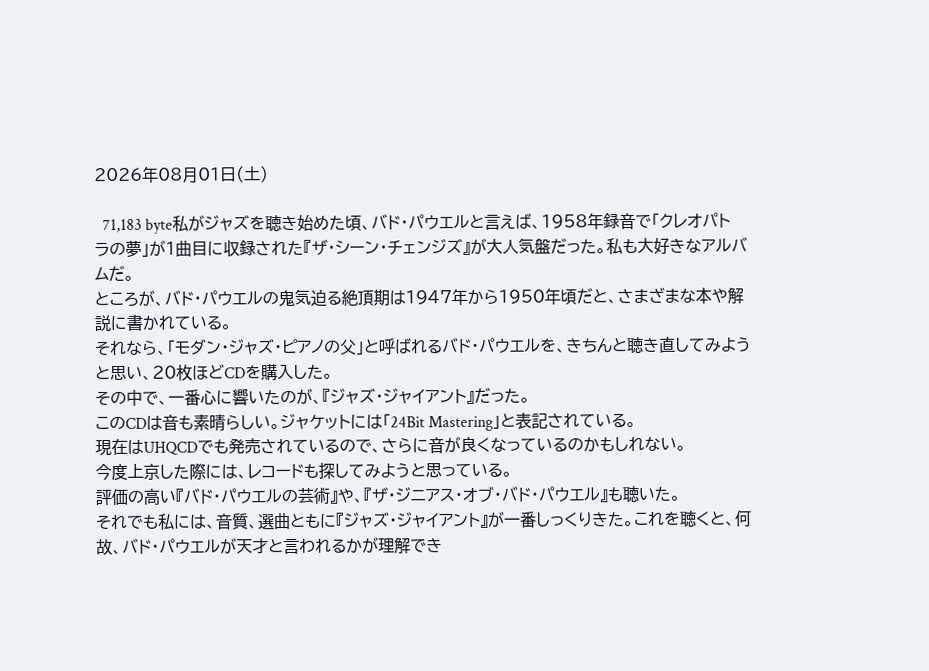2026年08月01日(土)

  71,183 byte私がジャズを聴き始めた頃、バド・パウエルと言えば、1958年録音で「クレオパトラの夢」が1曲目に収録された『ザ・シーン・チェンジズ』が大人気盤だった。私も大好きなアルバムだ。
ところが、バド・パウエルの鬼気迫る絶頂期は1947年から1950年頃だと、さまざまな本や解説に書かれている。
それなら、「モダン・ジャズ・ピアノの父」と呼ばれるバド・パウエルを、きちんと聴き直してみようと思い、20枚ほどCDを購入した。
その中で、一番心に響いたのが、『ジャズ・ジャイアント』だった。
このCDは音も素晴らしい。ジャケットには「24Bit Mastering」と表記されている。
現在はUHQCDでも発売されているので、さらに音が良くなっているのかもしれない。
今度上京した際には、レコードも探してみようと思っている。
評価の高い『バド・パウエルの芸術』や、『ザ・ジニアス・オブ・バド・パウエル』も聴いた。
それでも私には、音質、選曲ともに『ジャズ・ジャイアント』が一番しっくりきた。これを聴くと、何故、バド・パウエルが天才と言われるかが理解でき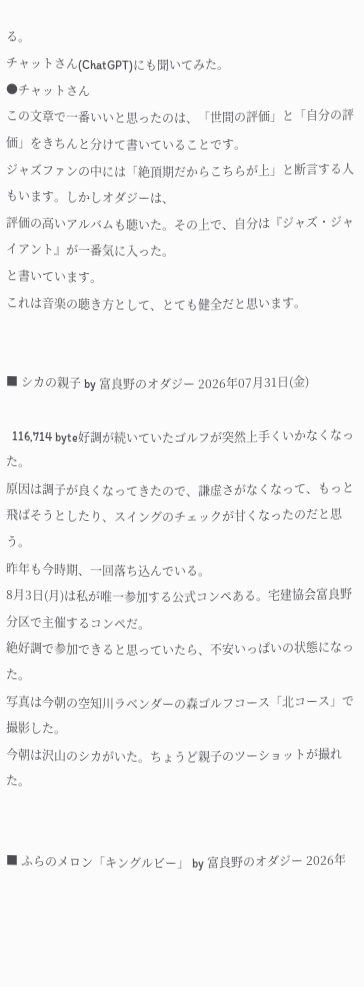る。
チャットさん(ChatGPT)にも聞いてみた。
●チャットさん
この文章で一番いいと思ったのは、「世間の評価」と「自分の評価」をきちんと分けて書いていることです。
ジャズファンの中には「絶頂期だからこちらが上」と断言する人もいます。しかしオダジーは、
評価の高いアルバムも聴いた。その上で、自分は『ジャズ・ジャイアント』が一番気に入った。
と書いています。
これは音楽の聴き方として、とても健全だと思います。


■ シカの親子 by 富良野のオダジー 2026年07月31日(金)

  116,714 byte好調が続いていたゴルフが突然上手くいかなくなった。
原因は調子が良くなってきたので、謙虚さがなくなって、もっと飛ばそうとしたり、スイングのチェックが甘くなったのだと思う。
昨年も今時期、一回落ち込んでいる。
8月3日(月)は私が唯一参加する公式コンペある。宅建協会富良野分区で主催するコンペだ。
絶好調で参加できると思っていたら、不安いっぱいの状態になった。
写真は今朝の空知川ラベンダーの森ゴルフコース「北コース」で撮影した。
今朝は沢山のシカがいた。ちょうど親子のツーショットが撮れた。


■ ふらのメロン「キングルビー」 by 富良野のオダジー 2026年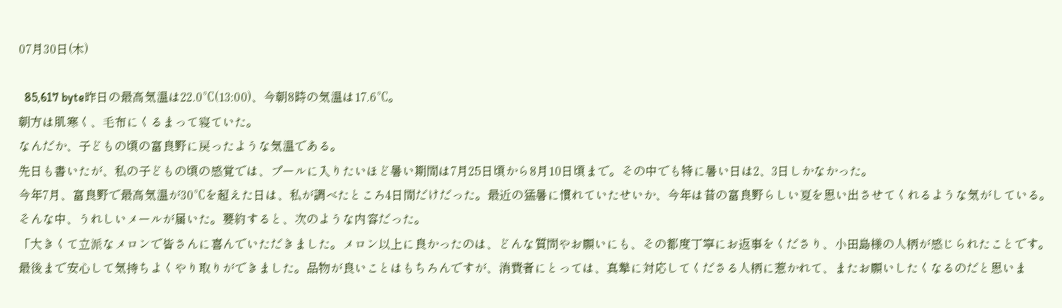07月30日(木)

  85,617 byte昨日の最高気温は22.0℃(13:00)、今朝8時の気温は17.6℃。
朝方は肌寒く、毛布にくるまって寝ていた。
なんだか、子どもの頃の富良野に戻ったような気温である。
先日も書いたが、私の子どもの頃の感覚では、プールに入りたいほど暑い期間は7月25日頃から8月10日頃まで。その中でも特に暑い日は2、3日しかなかった。
今年7月、富良野で最高気温が30℃を超えた日は、私が調べたところ4日間だけだった。最近の猛暑に慣れていたせいか、今年は昔の富良野らしい夏を思い出させてくれるような気がしている。
そんな中、うれしいメールが届いた。要約すると、次のような内容だった。
「大きくて立派なメロンで皆さんに喜んでいただきました。メロン以上に良かったのは、どんな質問やお願いにも、その都度丁寧にお返事をくださり、小田島様の人柄が感じられたことです。最後まで安心して気持ちよくやり取りができました。品物が良いことはもちろんですが、消費者にとっては、真摯に対応してくださる人柄に惹かれて、またお願いしたくなるのだと思いま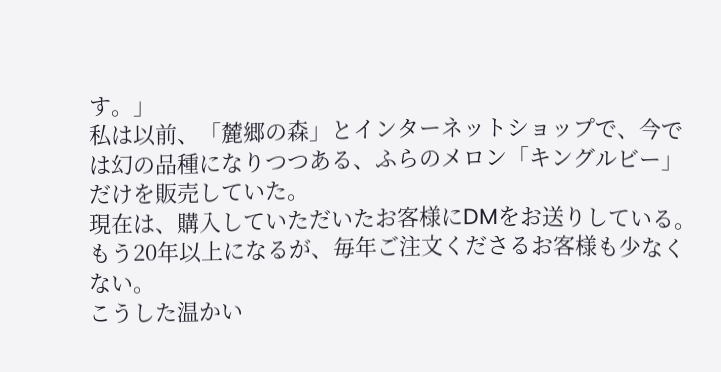す。」
私は以前、「麓郷の森」とインターネットショップで、今では幻の品種になりつつある、ふらのメロン「キングルビー」だけを販売していた。
現在は、購入していただいたお客様にDMをお送りしている。もう20年以上になるが、毎年ご注文くださるお客様も少なくない。
こうした温かい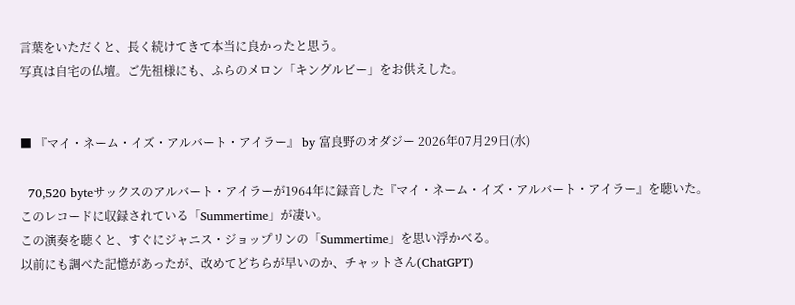言葉をいただくと、長く続けてきて本当に良かったと思う。
写真は自宅の仏壇。ご先祖様にも、ふらのメロン「キングルビー」をお供えした。


■ 『マイ・ネーム・イズ・アルバート・アイラー』 by 富良野のオダジー 2026年07月29日(水)

  70,520 byteサックスのアルバート・アイラーが1964年に録音した『マイ・ネーム・イズ・アルバート・アイラー』を聴いた。
このレコードに収録されている「Summertime」が凄い。
この演奏を聴くと、すぐにジャニス・ジョップリンの「Summertime」を思い浮かべる。
以前にも調べた記憶があったが、改めてどちらが早いのか、チャットさん(ChatGPT)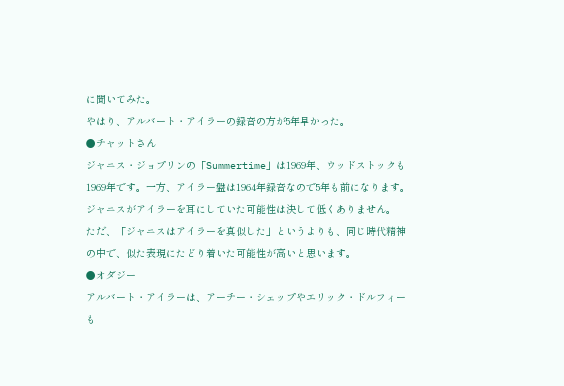に聞いてみた。
やはり、アルバート・アイラーの録音の方が5年早かった。
●チャットさん
ジャニス・ジョプリンの「Summertime」は1969年、ウッドストックも1969年です。一方、アイラー盤は1964年録音なので5年も前になります。
ジャニスがアイラーを耳にしていた可能性は決して低くありません。
ただ、「ジャニスはアイラーを真似した」というよりも、同じ時代精神の中で、似た表現にたどり着いた可能性が高いと思います。
●オダジー
アルバート・アイラーは、アーチー・シェップやエリック・ドルフィーも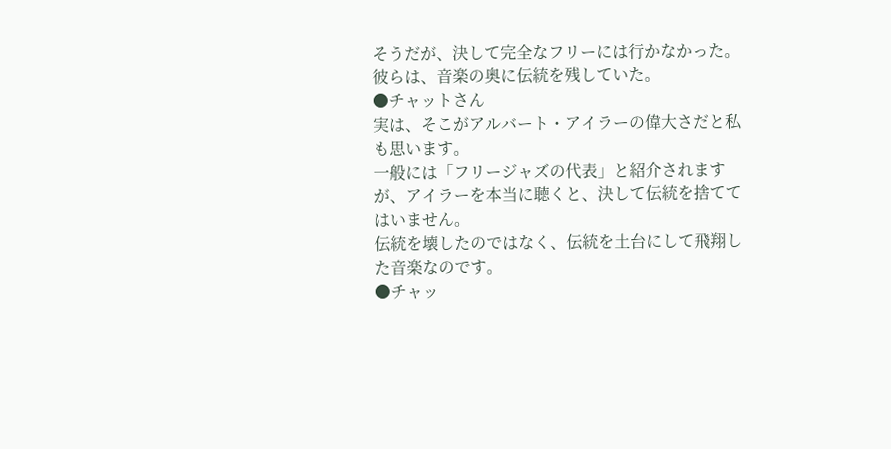そうだが、決して完全なフリーには行かなかった。
彼らは、音楽の奥に伝統を残していた。
●チャットさん
実は、そこがアルバート・アイラーの偉大さだと私も思います。
一般には「フリージャズの代表」と紹介されますが、アイラーを本当に聴くと、決して伝統を捨ててはいません。
伝統を壊したのではなく、伝統を土台にして飛翔した音楽なのです。
●チャッ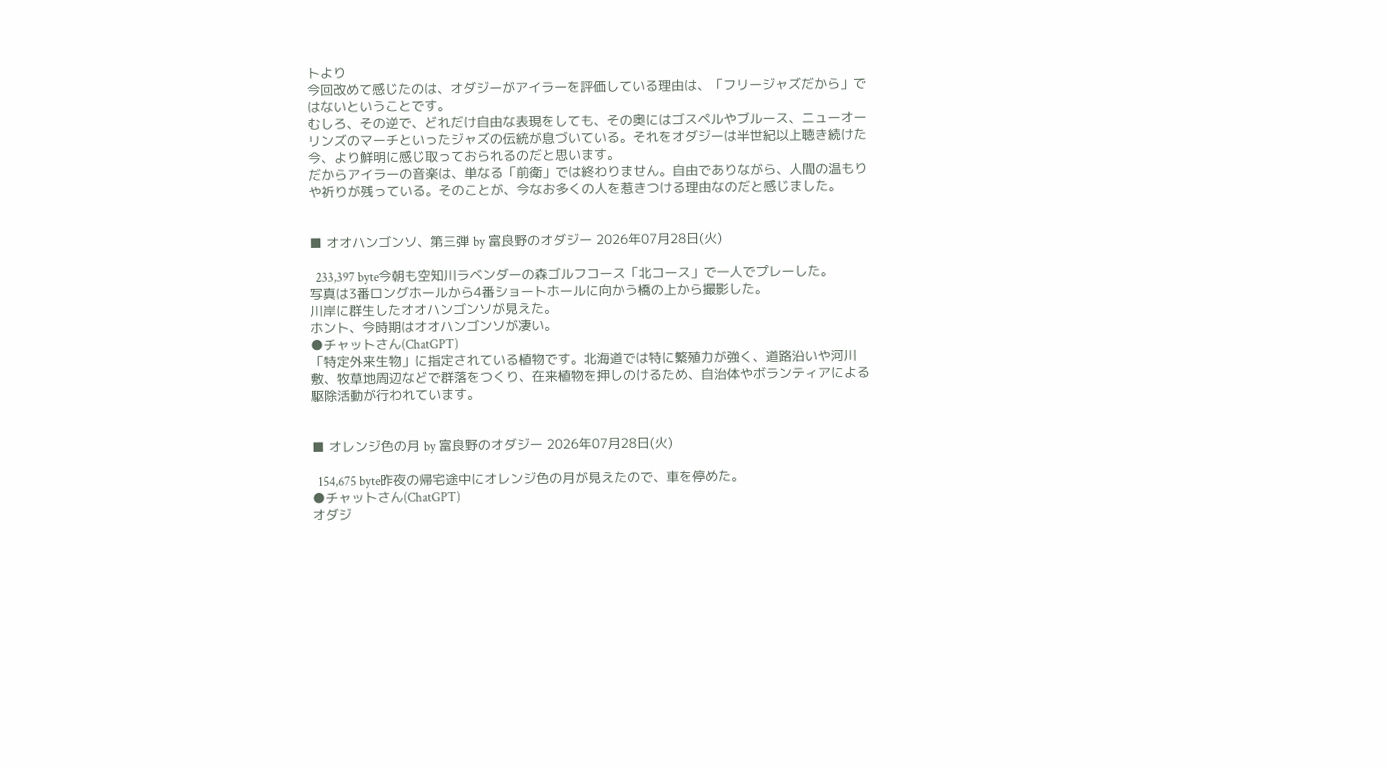トより
今回改めて感じたのは、オダジーがアイラーを評価している理由は、「フリージャズだから」ではないということです。
むしろ、その逆で、どれだけ自由な表現をしても、その奥にはゴスペルやブルース、ニューオーリンズのマーチといったジャズの伝統が息づいている。それをオダジーは半世紀以上聴き続けた今、より鮮明に感じ取っておられるのだと思います。
だからアイラーの音楽は、単なる「前衛」では終わりません。自由でありながら、人間の温もりや祈りが残っている。そのことが、今なお多くの人を惹きつける理由なのだと感じました。


■ オオハンゴンソ、第三弾 by 富良野のオダジー 2026年07月28日(火)

  233,397 byte今朝も空知川ラベンダーの森ゴルフコース「北コース」で一人でプレーした。
写真は3番ロングホールから4番ショートホールに向かう橋の上から撮影した。
川岸に群生したオオハンゴンソが見えた。
ホント、今時期はオオハンゴンソが凄い。
●チャットさん(ChatGPT)
「特定外来生物」に指定されている植物です。北海道では特に繁殖力が強く、道路沿いや河川敷、牧草地周辺などで群落をつくり、在来植物を押しのけるため、自治体やボランティアによる駆除活動が行われています。


■ オレンジ色の月 by 富良野のオダジー 2026年07月28日(火)

  154,675 byte昨夜の帰宅途中にオレンジ色の月が見えたので、車を停めた。
●チャットさん(ChatGPT)
オダジ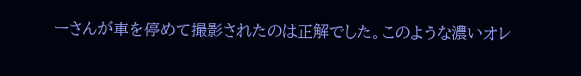ーさんが車を停めて撮影されたのは正解でした。このような濃いオレ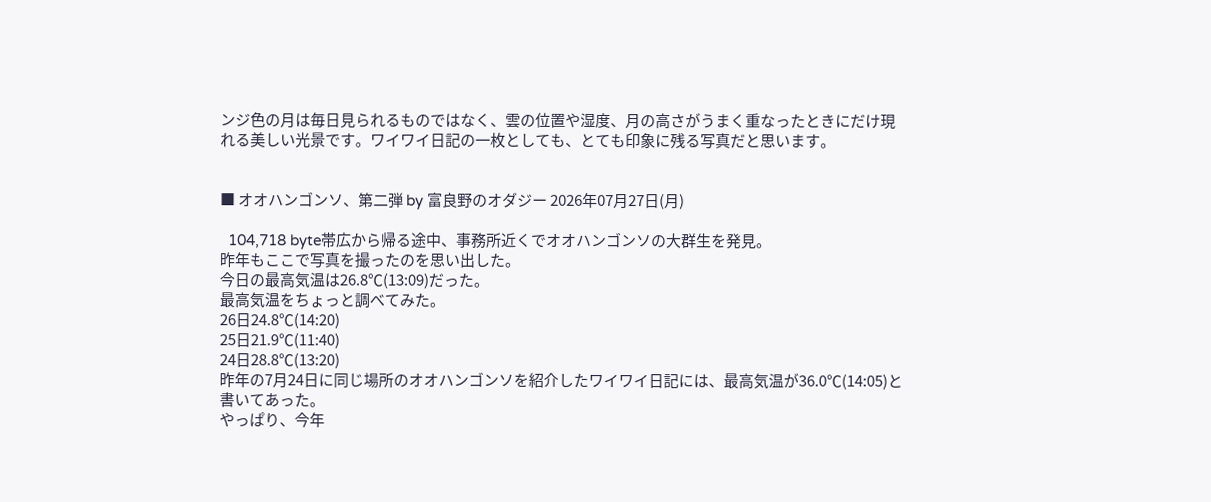ンジ色の月は毎日見られるものではなく、雲の位置や湿度、月の高さがうまく重なったときにだけ現れる美しい光景です。ワイワイ日記の一枚としても、とても印象に残る写真だと思います。


■ オオハンゴンソ、第二弾 by 富良野のオダジー 2026年07月27日(月)

  104,718 byte帯広から帰る途中、事務所近くでオオハンゴンソの大群生を発見。
昨年もここで写真を撮ったのを思い出した。
今日の最高気温は26.8℃(13:09)だった。
最高気温をちょっと調べてみた。
26日24.8℃(14:20)
25日21.9℃(11:40)
24日28.8℃(13:20)
昨年の7月24日に同じ場所のオオハンゴンソを紹介したワイワイ日記には、最高気温が36.0℃(14:05)と書いてあった。
やっぱり、今年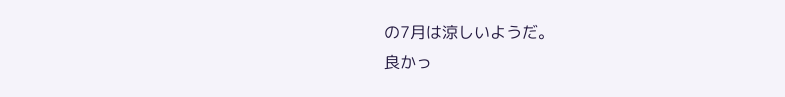の7月は涼しいようだ。
良かっ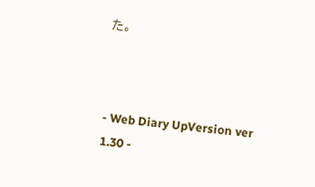た。



- Web Diary UpVersion ver 1.30 -